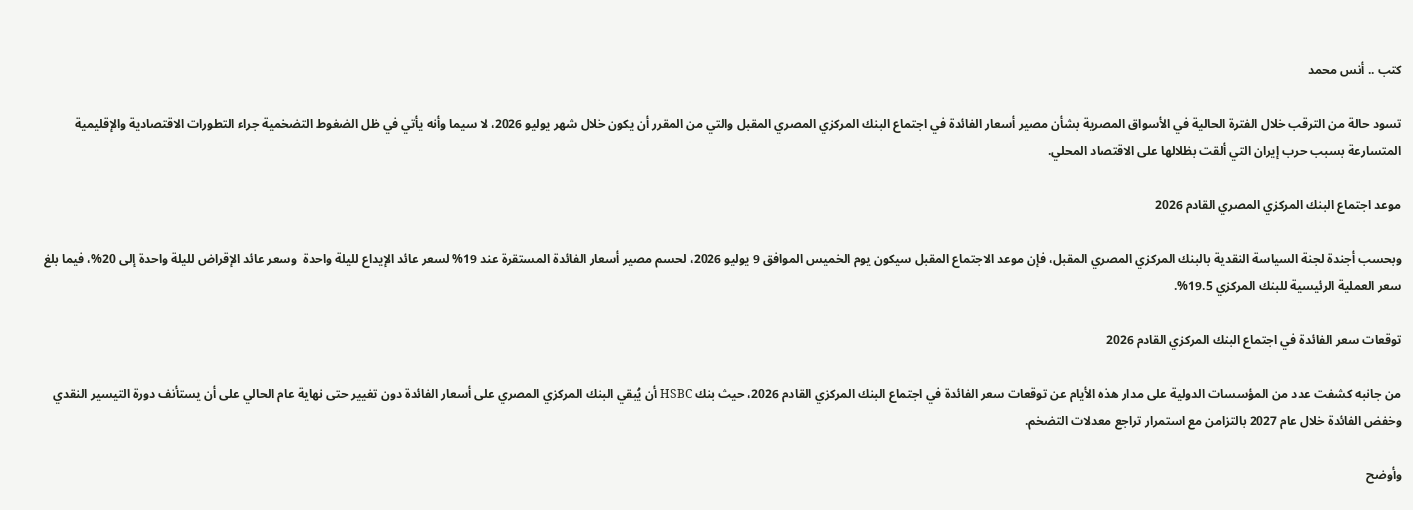كتب .. أنس محمد

تسود حالة من الترقب خلال الفترة الحالية في الأسواق المصرية بشأن مصير أسعار الفائدة في اجتماع البنك المركزي المصري المقبل والتي من المقرر أن يكون خلال شهر يوليو 2026، لا سيما وأنه يأتي في ظل الضغوط التضخمية جراء التطورات الاقتصادية والإقليمية المتسارعة بسبب حرب إيران التي ألقت بظلالها على الاقتصاد المحلي.

موعد اجتماع البنك المركزي المصري القادم 2026

وبحسب أجندة لجنة السياسة النقدية بالبنك المركزي المصري المقبل، فإن موعد الاجتماع المقبل سيكون يوم الخميس الموافق 9 يوليو 2026، لحسم مصير أسعار الفائدة المستقرة عند 19% لسعر عائد الإيداع لليلة واحدة  وسعر عائد الإقراض لليلة واحدة إلى 20%، فيما بلغ سعر العملية الرئيسية للبنك المركزي 19.5%.

توقعات سعر الفائدة في اجتماع البنك المركزي القادم 2026

من جانبه كشفت عدد من المؤسسات الدولية على مدار هذه الأيام عن توقعات سعر الفائدة في اجتماع البنك المركزي القادم 2026، حيث بنك HSBC أن يُبقي البنك المركزي المصري على أسعار الفائدة دون تغيير حتى نهاية عام الحالي على أن يستأنف دورة التيسير النقدي وخفض الفائدة خلال عام 2027 بالتزامن مع استمرار تراجع معدلات التضخم.

وأوضح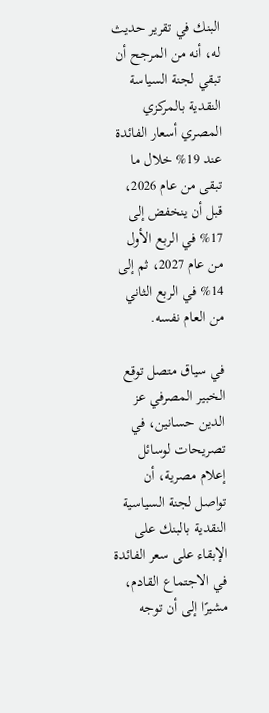البنك في تقرير حديث له، أنه من المرجح أن تبقي لجنة السياسة النقدية بالمركزي المصري أسعار الفائدة عند 19% خلال ما تبقى من عام 2026، قبل أن ينخفض إلى 17% في الربع الأول من عام 2027، ثم إلى 14% في الربع الثاني من العام نفسه.

في سياق متصل توقع الخبير المصرفي عز الدين حسانين، في تصريحات لوسائل إعلام مصرية، أن تواصل لجنة السياسية النقدية بالبنك على الإبقاء على سعر الفائدة في الاجتماع القادم، مشيرًا إلى أن توجه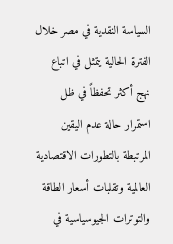السياسة النقدية في مصر خلال الفترة الحالية يتمثل في اتباع نهج أكثر تحفظاً في ظل استمرار حالة عدم اليقين المرتبطة بالتطورات الاقتصادية العالمية وتقلبات أسعار الطاقة والتوترات الجيوسياسية في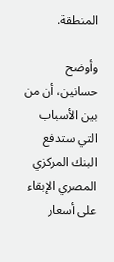المنطقة.

وأوضح حسانين، أن من بين الأسباب التي ستدفع البنك المركزي المصري الإبقاء على أسعار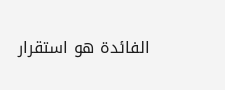الفائدة هو استقرار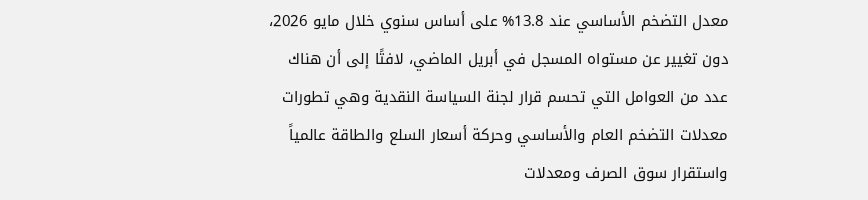معدل التضخم الأساسي عند 13.8% على أساس سنوي خلال مايو 2026، دون تغيير عن مستواه المسجل في أبريل الماضي، لافتًا إلى أن هناك عدد من العوامل التي تحسم قرار لجنة السياسة النقدية وهي تطورات معدلات التضخم العام والأساسي وحركة أسعار السلع والطاقة عالمياً واستقرار سوق الصرف ومعدلات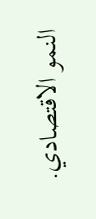النمو الاقتصادي.